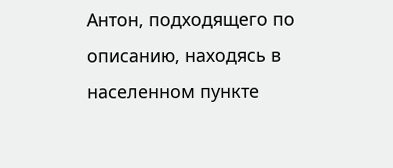Антон, подходящего по описанию, находясь в населенном пункте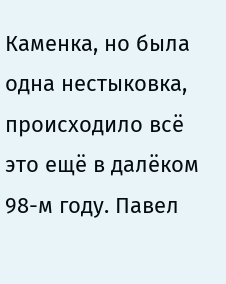Каменка, но была одна нестыковка, происходило всё это ещё в далёком 98-м году. Павел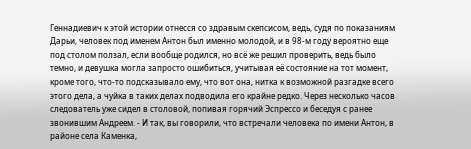Геннадиевич к этой истории отнесся со здравым скепсисом, ведь, судя по показаниям Дарьи, человек под именем Антон был именно молодой, и в 98-м году вероятно еще под столом ползал, если вообще родился, но всё же решил проверить, ведь было темно, и девушка могла запросто ошибиться, учитывая её состояние на тот момент, кроме того, что-то подсказывало ему, что вот она, нитка к возможной разгадке всего этого дела, а чуйка в таких делах подводила его крайне редко. Через несколько часов следователь уже сидел в столовой, попивая горячий Эспрессо и беседуя с ранее звонившим Андреем. - И так, вы говорили, что встречали человека по имени Антон, в районе села Каменка,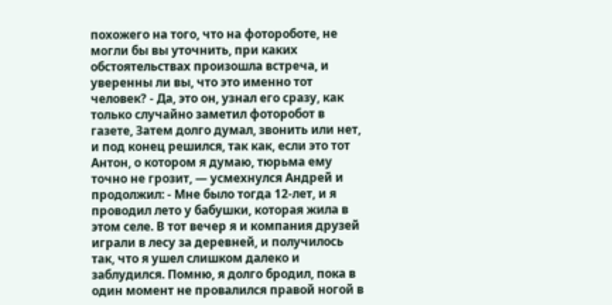похожего на того, что на фотороботе, не могли бы вы уточнить, при каких обстоятельствах произошла встреча, и уверенны ли вы, что это именно тот человек? - Да, это он, узнал его сразу, как только случайно заметил фоторобот в газете, Затем долго думал, звонить или нет, и под конец решился, так как, если это тот Антон, о котором я думаю, тюрьма ему точно не грозит, — усмехнулся Андрей и продолжил: - Мне было тогда 12-лет, и я проводил лето у бабушки, которая жила в этом селе. В тот вечер я и компания друзей играли в лесу за деревней, и получилось так, что я ушел слишком далеко и заблудился. Помню, я долго бродил, пока в один момент не провалился правой ногой в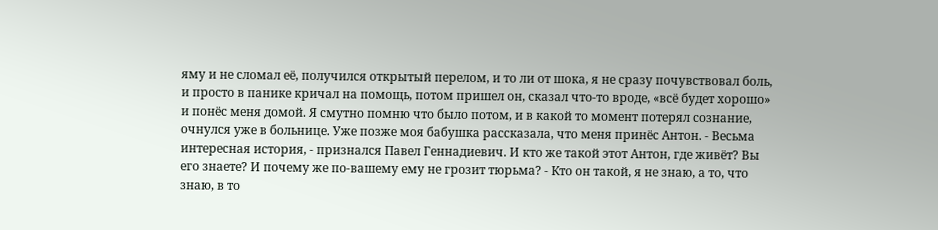яму и не сломал её, получился открытый перелом, и то ли от шока, я не сразу почувствовал боль, и просто в панике кричал на помощь, потом пришел он, сказал что-то вроде, «всё будет хорошо» и понёс меня домой. Я смутно помню что было потом, и в какой то момент потерял сознание, очнулся уже в больнице. Уже позже моя бабушка рассказала, что меня принёс Антон. - Весьма интересная история, - признался Павел Геннадиевич. И кто же такой этот Антон, где живёт? Вы его знаете? И почему же по-вашему ему не грозит тюрьма? - Кто он такой, я не знаю, а то, что знаю, в то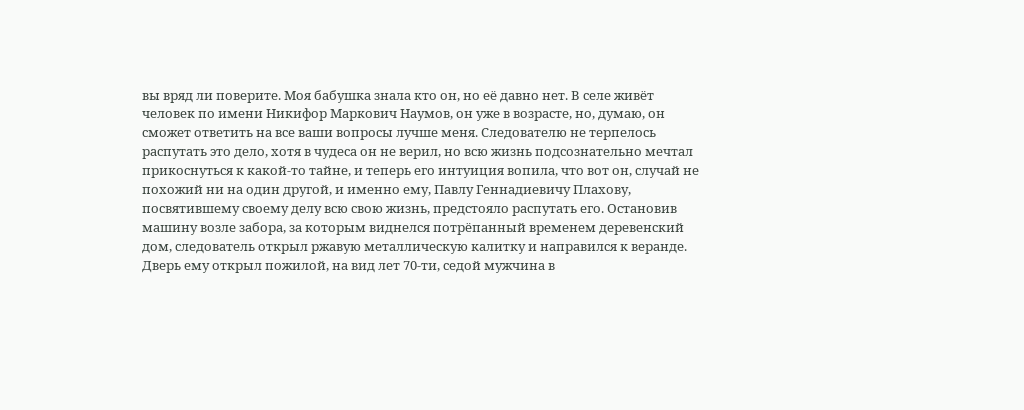вы вряд ли поверите. Моя бабушка знала кто он, но её давно нет. В селе живёт человек по имени Никифор Маркович Наумов, он уже в возрасте, но, думаю, он сможет ответить на все ваши вопросы лучше меня. Следователю не терпелось распутать это дело, хотя в чудеса он не верил, но всю жизнь подсознательно мечтал прикоснуться к какой-то тайне, и теперь его интуиция вопила, что вот он, случай не похожий ни на один другой, и именно ему, Павлу Геннадиевичу Плахову, посвятившему своему делу всю свою жизнь, предстояло распутать его. Остановив машину возле забора, за которым виднелся потрёпанный временем деревенский дом, следователь открыл ржавую металлическую калитку и направился к веранде. Дверь ему открыл пожилой, на вид лет 70-ти, седой мужчина в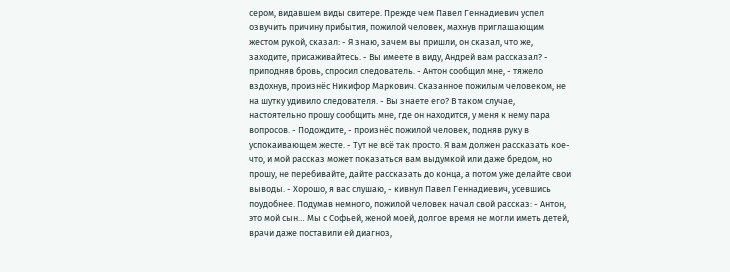сером, видавшем виды свитере. Прежде чем Павел Геннадиевич успел озвучить причину прибытия, пожилой человек, махнув приглашающим жестом рукой, сказал: - Я знаю, зачем вы пришли, он сказал, что же, заходите, присаживайтесь. - Вы имеете в виду, Андрей вам рассказал? - приподняв бровь, спросил следователь. - Антон сообщил мне, - тяжело вздохнув, произнёс Никифор Маркович. Сказанное пожилым человеком, не на шутку удивило следователя. - Вы знаете его? В таком случае, настоятельно прошу сообщить мне, где он находится, у меня к нему пара вопросов. - Подождите, - произнёс пожилой человек, подняв руку в успокаивающем жесте. - Тут не всё так просто. Я вам должен рассказать кое-что, и мой рассказ может показаться вам выдумкой или даже бредом, но прошу, не перебивайте, дайте рассказать до конца, а потом уже делайте свои выводы. - Хорошо, я вас слушаю, - кивнул Павел Геннадиевич, усевшись поудобнее. Подумав немного, пожилой человек начал свой рассказ: - Антон, это мой сын… Мы с Софьей, женой моей, долгое время не могли иметь детей, врачи даже поставили ей диагноз,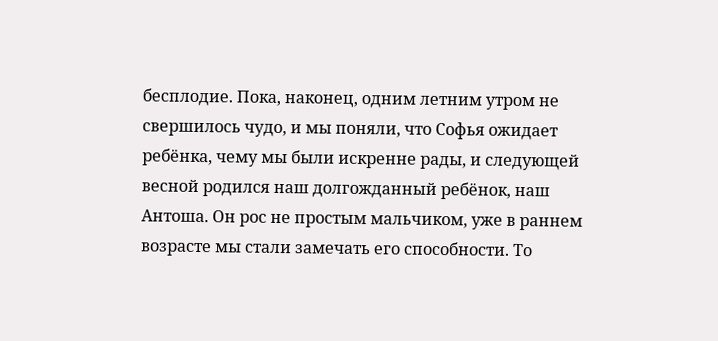бесплодие. Пока, наконец, одним летним утром не свершилось чудо, и мы поняли, что Софья ожидает ребёнка, чему мы были искренне рады, и следующей весной родился наш долгожданный ребёнок, наш Антоша. Он рос не простым мальчиком, уже в раннем возрасте мы стали замечать его способности. То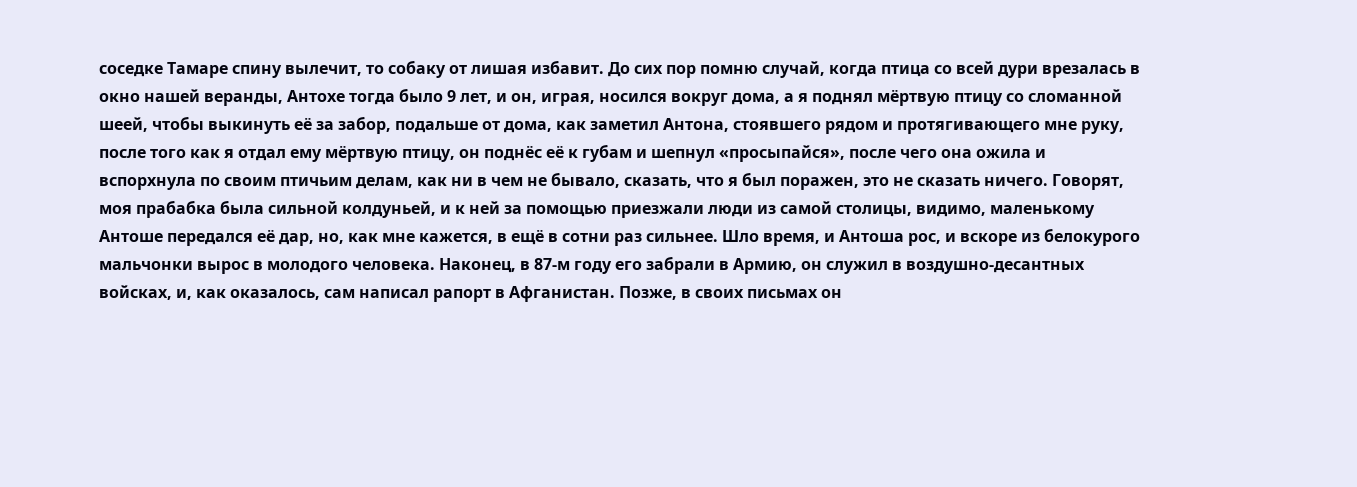соседке Тамаре спину вылечит, то собаку от лишая избавит. До сих пор помню случай, когда птица со всей дури врезалась в окно нашей веранды, Антохе тогда было 9 лет, и он, играя, носился вокруг дома, а я поднял мёртвую птицу со сломанной шеей, чтобы выкинуть её за забор, подальше от дома, как заметил Антона, стоявшего рядом и протягивающего мне руку, после того как я отдал ему мёртвую птицу, он поднёс её к губам и шепнул «просыпайся», после чего она ожила и вспорхнула по своим птичьим делам, как ни в чем не бывало, сказать, что я был поражен, это не сказать ничего. Говорят, моя прабабка была сильной колдуньей, и к ней за помощью приезжали люди из самой столицы, видимо, маленькому Антоше передался её дар, но, как мне кажется, в ещё в сотни раз сильнее. Шло время, и Антоша рос, и вскоре из белокурого мальчонки вырос в молодого человека. Наконец, в 87-м году его забрали в Армию, он служил в воздушно-десантных войсках, и, как оказалось, сам написал рапорт в Афганистан. Позже, в своих письмах он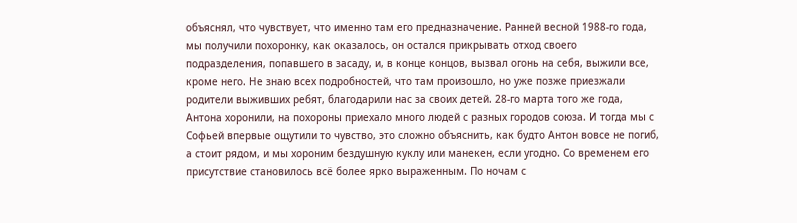объяснял, что чувствует, что именно там его предназначение. Ранней весной 1988-го года, мы получили похоронку, как оказалось, он остался прикрывать отход своего подразделения, попавшего в засаду, и, в конце концов, вызвал огонь на себя, выжили все, кроме него. Не знаю всех подробностей, что там произошло, но уже позже приезжали родители выживших ребят, благодарили нас за своих детей. 28-го марта того же года, Антона хоронили, на похороны приехало много людей с разных городов союза. И тогда мы с Софьей впервые ощутили то чувство, это сложно объяснить, как будто Антон вовсе не погиб, а стоит рядом, и мы хороним бездушную куклу или манекен, если угодно. Со временем его присутствие становилось всё более ярко выраженным. По ночам с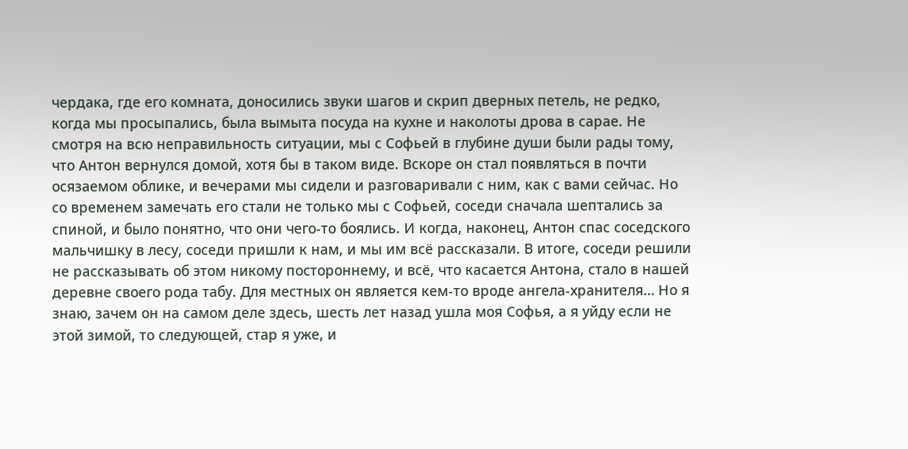чердака, где его комната, доносились звуки шагов и скрип дверных петель, не редко, когда мы просыпались, была вымыта посуда на кухне и наколоты дрова в сарае. Не смотря на всю неправильность ситуации, мы с Софьей в глубине души были рады тому, что Антон вернулся домой, хотя бы в таком виде. Вскоре он стал появляться в почти осязаемом облике, и вечерами мы сидели и разговаривали с ним, как с вами сейчас. Но со временем замечать его стали не только мы с Софьей, соседи сначала шептались за спиной, и было понятно, что они чего-то боялись. И когда, наконец, Антон спас соседского мальчишку в лесу, соседи пришли к нам, и мы им всё рассказали. В итоге, соседи решили не рассказывать об этом никому постороннему, и всё, что касается Антона, стало в нашей деревне своего рода табу. Для местных он является кем-то вроде ангела-хранителя… Но я знаю, зачем он на самом деле здесь, шесть лет назад ушла моя Софья, а я уйду если не этой зимой, то следующей, стар я уже, и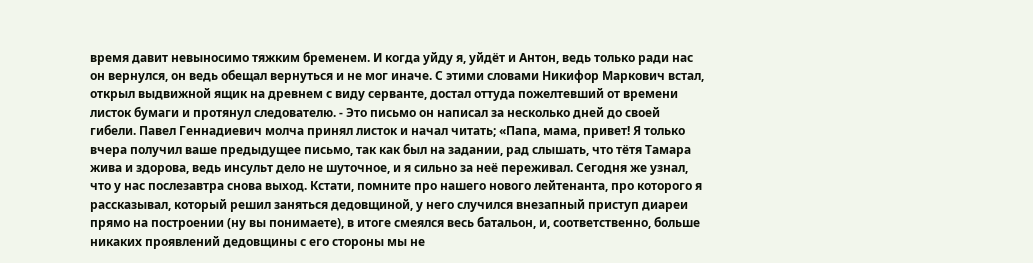время давит невыносимо тяжким бременем. И когда уйду я, уйдёт и Антон, ведь только ради нас он вернулся, он ведь обещал вернуться и не мог иначе. С этими словами Никифор Маркович встал, открыл выдвижной ящик на древнем с виду серванте, достал оттуда пожелтевший от времени листок бумаги и протянул следователю. - Это письмо он написал за несколько дней до своей гибели. Павел Геннадиевич молча принял листок и начал читать; «Папа, мама, привет! Я только вчера получил ваше предыдущее письмо, так как был на задании, рад слышать, что тётя Тамара жива и здорова, ведь инсульт дело не шуточное, и я сильно за неё переживал. Сегодня же узнал, что у нас послезавтра снова выход. Кстати, помните про нашего нового лейтенанта, про которого я рассказывал, который решил заняться дедовщиной, у него случился внезапный приступ диареи прямо на построении (ну вы понимаете), в итоге смеялся весь батальон, и, соответственно, больше никаких проявлений дедовщины с его стороны мы не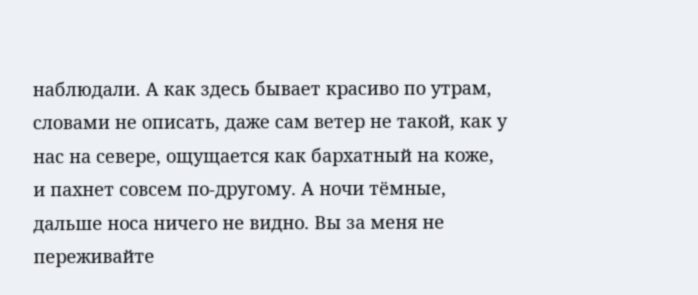наблюдали. А как здесь бывает красиво по утрам, словами не описать, даже сам ветер не такой, как у нас на севере, ощущается как бархатный на коже, и пахнет совсем по-другому. А ночи тёмные, дальше носа ничего не видно. Вы за меня не переживайте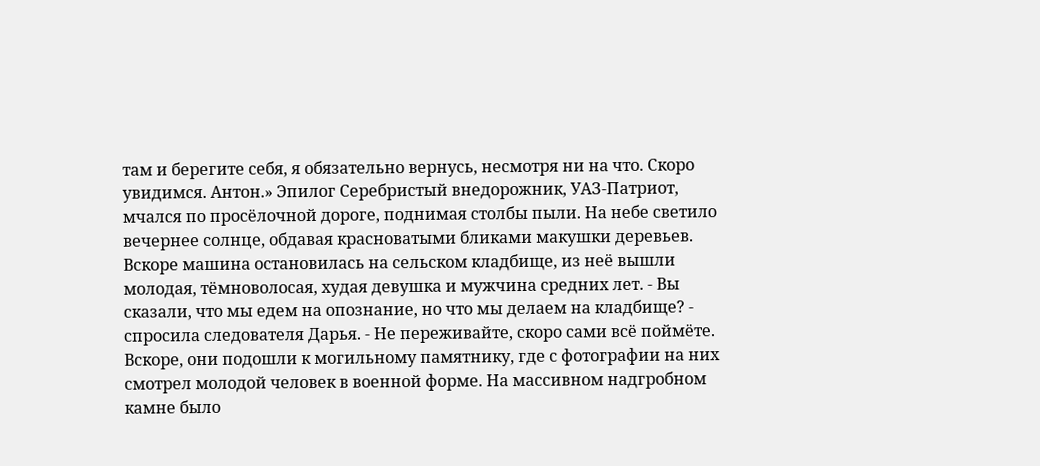там и берегите себя, я обязательно вернусь, несмотря ни на что. Скоро увидимся. Антон.» Эпилог Серебристый внедорожник, УАЗ-Патриот, мчался по просёлочной дороге, поднимая столбы пыли. На небе светило вечернее солнце, обдавая красноватыми бликами макушки деревьев. Вскоре машина остановилась на сельском кладбище, из неё вышли молодая, тёмноволосая, худая девушка и мужчина средних лет. - Вы сказали, что мы едем на опознание, но что мы делаем на кладбище? - спросила следователя Дарья. - Не переживайте, скоро сами всё поймёте. Вскоре, они подошли к могильному памятнику, где с фотографии на них смотрел молодой человек в военной форме. На массивном надгробном камне было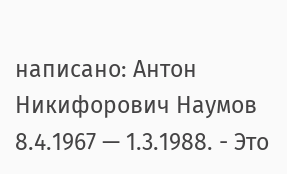написано: Антон Никифорович Наумов 8.4.1967 — 1.3.1988. - Это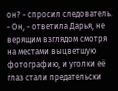он? - спросил следователь. - Он, - ответила Дарья, не верящим взглядом смотря на местами выцветшую фотографию, и уголки её глаз стали предательски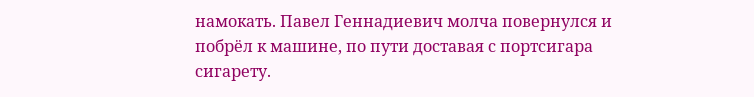намокать. Павел Геннадиевич молча повернулся и побрёл к машине, по пути доставая с портсигара сигарету.